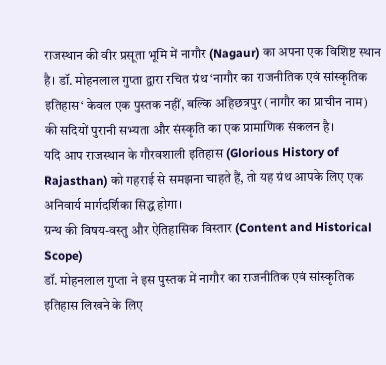राजस्थान की वीर प्रसूता भूमि में नागौर (Nagaur) का अपना एक विशिष्ट स्थान है। डॉ. मोहनलाल गुप्ता द्वारा रचित ग्रंथ ‘नागौर का राजनीतिक एवं सांस्कृतिक इतिहास‘ केवल एक पुस्तक नहीं, बल्कि अहिछत्रपुर (नागौर का प्राचीन नाम) की सदियों पुरानी सभ्यता और संस्कृति का एक प्रामाणिक संकलन है।
यदि आप राजस्थान के गौरवशाली इतिहास (Glorious History of Rajasthan) को गहराई से समझना चाहते हैं, तो यह ग्रंथ आपके लिए एक अनिवार्य मार्गदर्शिका सिद्ध होगा।
ग्रन्थ की विषय-वस्तु और ऐतिहासिक विस्तार (Content and Historical Scope)
डॉ. मोहनलाल गुप्ता ने इस पुस्तक में नागौर का राजनीतिक एवं सांस्कृतिक इतिहास लिखने के लिए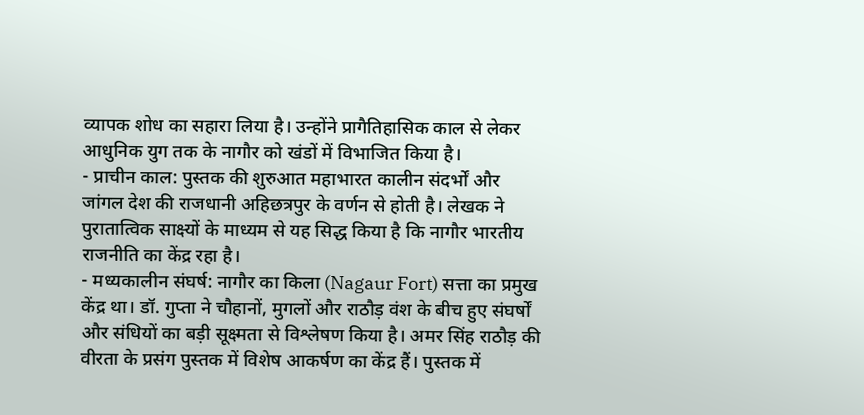व्यापक शोध का सहारा लिया है। उन्होंने प्रागैतिहासिक काल से लेकर आधुनिक युग तक के नागौर को खंडों में विभाजित किया है।
- प्राचीन काल: पुस्तक की शुरुआत महाभारत कालीन संदर्भों और जांगल देश की राजधानी अहिछत्रपुर के वर्णन से होती है। लेखक ने पुरातात्विक साक्ष्यों के माध्यम से यह सिद्ध किया है कि नागौर भारतीय राजनीति का केंद्र रहा है।
- मध्यकालीन संघर्ष: नागौर का किला (Nagaur Fort) सत्ता का प्रमुख केंद्र था। डॉ. गुप्ता ने चौहानों, मुगलों और राठौड़ वंश के बीच हुए संघर्षों और संधियों का बड़ी सूक्ष्मता से विश्लेषण किया है। अमर सिंह राठौड़ की वीरता के प्रसंग पुस्तक में विशेष आकर्षण का केंद्र हैं। पुस्तक में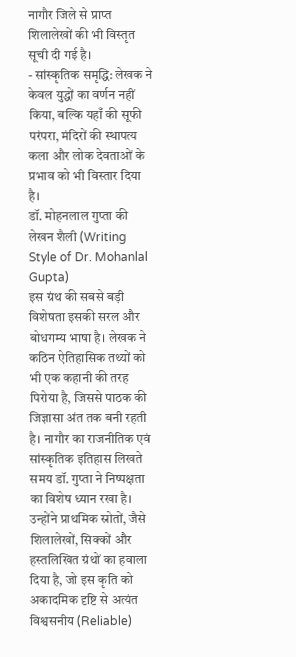नागौर जिले से प्राप्त शिलालेखों की भी विस्तृत सूची दी गई है।
- सांस्कृतिक समृद्धि: लेखक ने केवल युद्धों का वर्णन नहीं किया, बल्कि यहाँ की सूफी परंपरा, मंदिरों की स्थापत्य कला और लोक देवताओं के प्रभाव को भी विस्तार दिया है।
डॉ. मोहनलाल गुप्ता की लेखन शैली (Writing Style of Dr. Mohanlal Gupta)
इस ग्रंथ की सबसे बड़ी विशेषता इसकी सरल और बोधगम्य भाषा है। लेखक ने कठिन ऐतिहासिक तथ्यों को भी एक कहानी की तरह पिरोया है, जिससे पाठक की जिज्ञासा अंत तक बनी रहती है। नागौर का राजनीतिक एवं सांस्कृतिक इतिहास लिखते समय डॉ. गुप्ता ने निष्पक्षता का विशेष ध्यान रखा है। उन्होंने प्राथमिक स्रोतों, जैसे शिलालेखों, सिक्कों और हस्तलिखित ग्रंथों का हवाला दिया है, जो इस कृति को अकादमिक दृष्टि से अत्यंत विश्वसनीय (Reliable)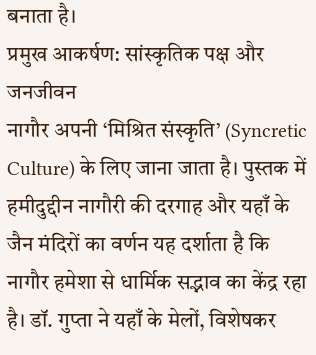बनाता है।
प्रमुख आकर्षण: सांस्कृतिक पक्ष और जनजीवन
नागौर अपनी ‘मिश्रित संस्कृति’ (Syncretic Culture) के लिए जाना जाता है। पुस्तक में हमीदुद्दीन नागौरी की दरगाह और यहाँ के जैन मंदिरों का वर्णन यह दर्शाता है कि नागौर हमेशा से धार्मिक सद्भाव का केंद्र रहा है। डॉ. गुप्ता ने यहाँ के मेलों, विशेषकर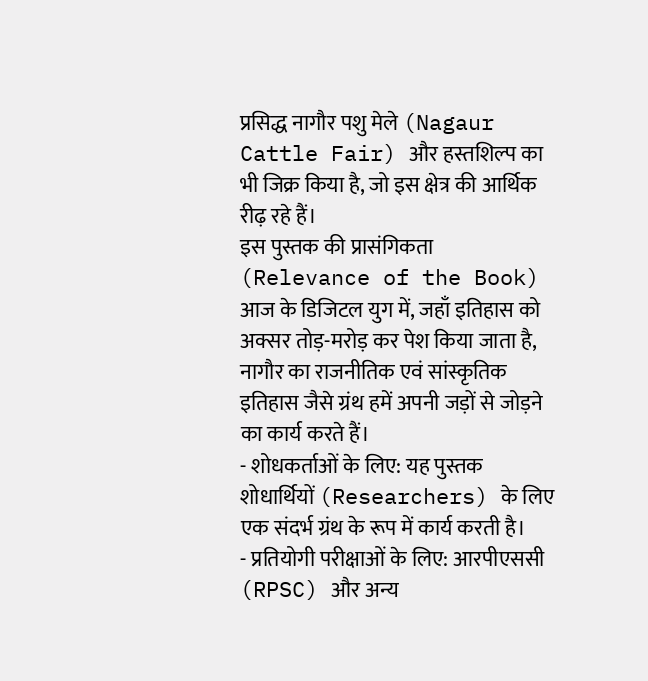प्रसिद्ध नागौर पशु मेले (Nagaur Cattle Fair) और हस्तशिल्प का भी जिक्र किया है, जो इस क्षेत्र की आर्थिक रीढ़ रहे हैं।
इस पुस्तक की प्रासंगिकता (Relevance of the Book)
आज के डिजिटल युग में, जहाँ इतिहास को अक्सर तोड़-मरोड़ कर पेश किया जाता है, नागौर का राजनीतिक एवं सांस्कृतिक इतिहास जैसे ग्रंथ हमें अपनी जड़ों से जोड़ने का कार्य करते हैं।
- शोधकर्ताओं के लिए: यह पुस्तक शोधार्थियों (Researchers) के लिए एक संदर्भ ग्रंथ के रूप में कार्य करती है।
- प्रतियोगी परीक्षाओं के लिए: आरपीएससी (RPSC) और अन्य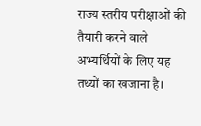राज्य स्तरीय परीक्षाओं की तैयारी करने वाले अभ्यर्थियों के लिए यह तथ्यों का खजाना है।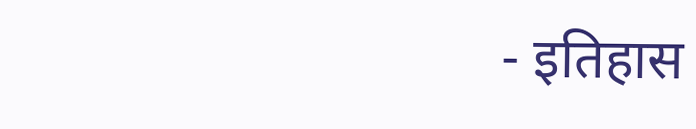- इतिहास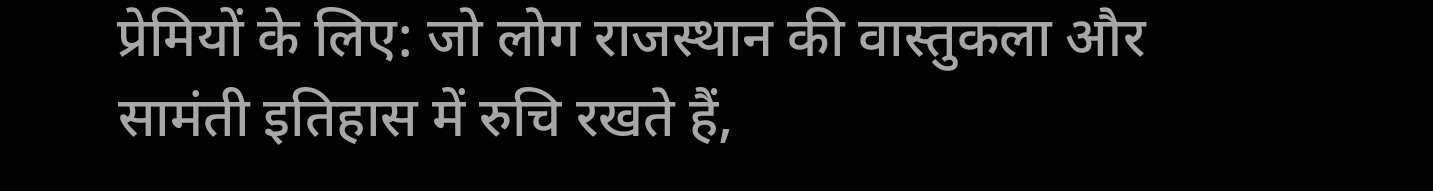प्रेमियों के लिए: जो लोग राजस्थान की वास्तुकला और सामंती इतिहास में रुचि रखते हैं,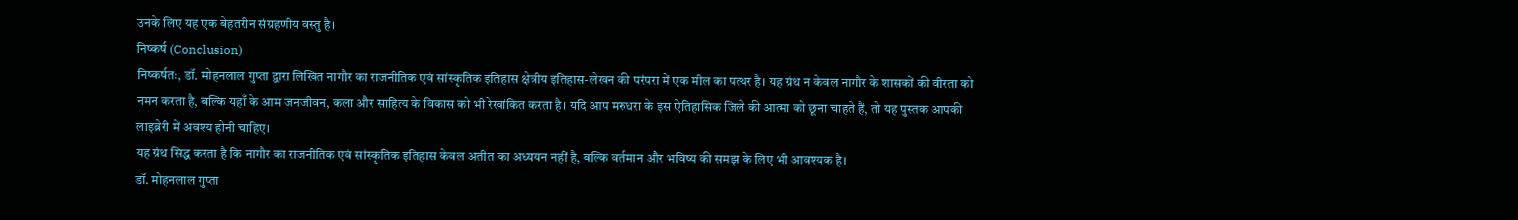उनके लिए यह एक बेहतरीन संग्रहणीय वस्तु है।
निष्कर्ष (Conclusion)
निष्कर्षतः, डॉ. मोहनलाल गुप्ता द्वारा लिखित नागौर का राजनीतिक एवं सांस्कृतिक इतिहास क्षेत्रीय इतिहास-लेखन की परंपरा में एक मील का पत्थर है। यह ग्रंथ न केवल नागौर के शासकों की वीरता को नमन करता है, बल्कि यहाँ के आम जनजीवन, कला और साहित्य के विकास को भी रेखांकित करता है। यदि आप मरुधरा के इस ऐतिहासिक जिले की आत्मा को छूना चाहते हैं, तो यह पुस्तक आपकी लाइब्रेरी में अवश्य होनी चाहिए।
यह ग्रंथ सिद्ध करता है कि नागौर का राजनीतिक एवं सांस्कृतिक इतिहास केवल अतीत का अध्ययन नहीं है, बल्कि वर्तमान और भविष्य की समझ के लिए भी आवश्यक है।
डॉ. मोहनलाल गुप्ता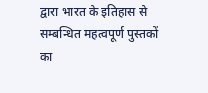द्वारा भारत के इतिहास से सम्बन्धित महत्वपूर्ण पुस्तकों का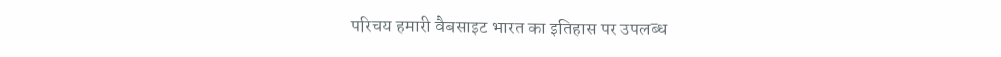परिचय हमारी वैबसाइट भारत का इतिहास पर उपलब्ध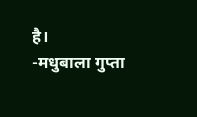है।
-मधुबाला गुप्ता